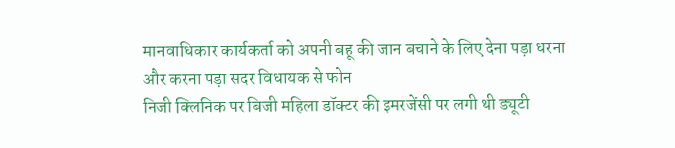मानवाधिकार कार्यकर्ता को अपनी बहू की जान बचाने के लिए देना पड़ा धरना और करना पड़ा सदर विधायक से फोन
निजी क्लिनिक पर बिजी महिला डॉक्टर की इमरजेंसी पर लगी थी ड्यूटी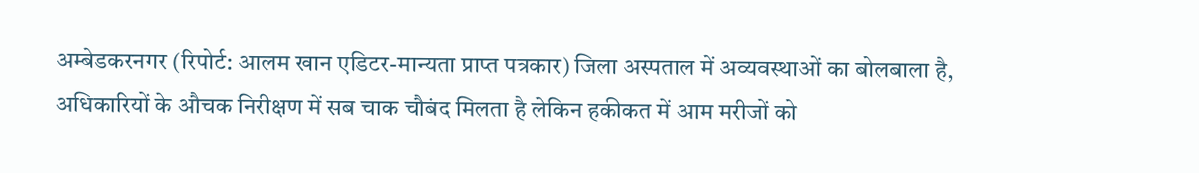अम्बेडकरनगर (रिपोर्ट: आलम खान एडिटर-मान्यता प्राप्त पत्रकार) जिला अस्पताल में अव्यवस्थाओं का बोलबाला है, अधिकारियों के औचक निरीक्षण में सब चाक चौबंद मिलता है लेकिन हकीकत में आम मरीजों को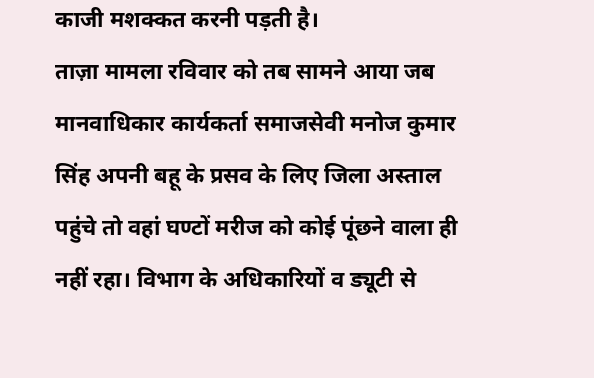काजी मशक्कत करनी पड़ती है।
ताज़ा मामला रविवार को तब सामने आया जब मानवाधिकार कार्यकर्ता समाजसेवी मनोज कुमार सिंह अपनी बहू के प्रसव के लिए जिला अस्ताल पहुंचे तो वहां घण्टों मरीज को कोई पूंछने वाला ही नहीं रहा। विभाग के अधिकारियों व ड्यूटी से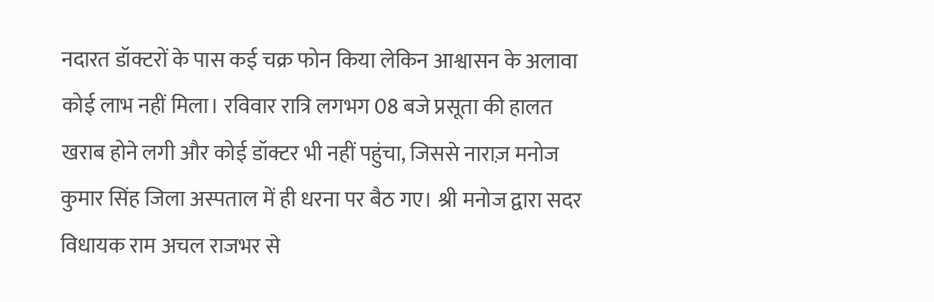नदारत डॉक्टरों के पास कई चक्र फोन किया लेकिन आश्वासन के अलावा कोई लाभ नहीं मिला। रविवार रात्रि लगभग 08 बजे प्रसूता की हालत खराब होने लगी और कोई डॉक्टर भी नहीं पहुंचा, जिससे नाराज़ मनोज कुमार सिंह जिला अस्पताल में ही धरना पर बैठ गए। श्री मनोज द्वारा सदर विधायक राम अचल राजभर से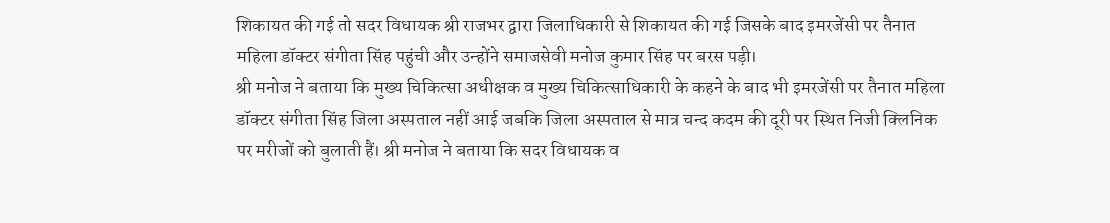शिकायत की गई तो सदर विधायक श्री राजभर द्वारा जिलाधिकारी से शिकायत की गई जिसके बाद इमरजेंसी पर तैनात महिला डॉक्टर संगीता सिंह पहुंची और उन्होंने समाजसेवी मनोज कुमार सिंह पर बरस पड़ी।
श्री मनोज ने बताया कि मुख्य चिकित्सा अधीक्षक व मुख्य चिकित्साधिकारी के कहने के बाद भी इमरजेंसी पर तैनात महिला डॉक्टर संगीता सिंह जिला अस्पताल नहीं आई जबकि जिला अस्पताल से मात्र चन्द कदम की दूरी पर स्थित निजी क्लिनिक पर मरीजों को बुलाती हैं। श्री मनोज ने बताया कि सदर विधायक व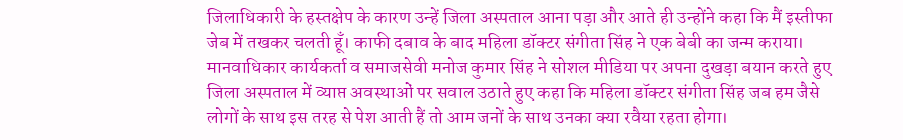जिलाधिकारी के हस्तक्षेप के कारण उन्हें जिला अस्पताल आना पड़ा और आते ही उन्होंने कहा कि मैं इस्तीफा जेब में तखकर चलती हूँ। काफी दबाव के बाद महिला डॉक्टर संगीता सिंह ने एक बेबी का जन्म कराया।
मानवाधिकार कार्यकर्ता व समाजसेवी मनोज कुमार सिंह ने सोशल मीडिया पर अपना दुखड़ा बयान करते हुए जिला अस्पताल में व्याप्त अवस्थाओं पर सवाल उठाते हुए कहा कि महिला डॉक्टर संगीता सिंह जब हम जैसे लोगों के साथ इस तरह से पेश आती हैं तो आम जनों के साथ उनका क्या रवैया रहता होगा।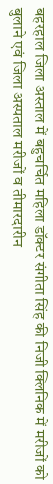बहरहाल जिला अस्ताल में बहुचर्चित महिला डॉक्टर संगीता सिंह की निजी क्लिनिक में मरीजों को बुलाने एवं जिला अस्पताल मरीजों व तीमारदारीन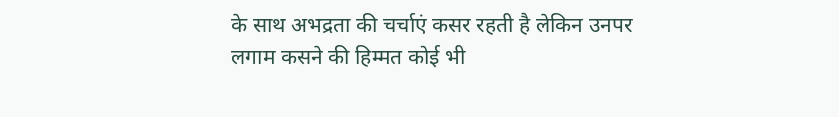के साथ अभद्रता की चर्चाएं कसर रहती है लेकिन उनपर लगाम कसने की हिम्मत कोई भी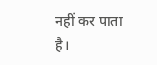नहीं कर पाता है।